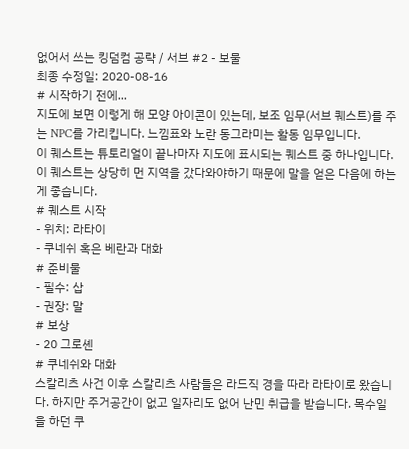없어서 쓰는 킹덤컴 공략 / 서브 #2 - 보물
최종 수정일: 2020-08-16
# 시작하기 전에...
지도에 보면 이렇게 해 모양 아이콘이 있는데, 보조 임무(서브 퀘스트)를 주는 NPC를 가리킵니다. 느낌표와 노란 동그라미는 활동 임무입니다.
이 퀘스트는 튜토리얼이 끝나마자 지도에 표시되는 퀘스트 중 하나입니다.
이 퀘스트는 상당히 먼 지역을 갔다와야하기 때문에 말을 얻은 다음에 하는게 좋습니다.
# 퀘스트 시작
- 위치: 라타이
- 쿠네쉬 혹은 베란과 대화
# 준비물
- 필수: 삽
- 권장: 말
# 보상
- 20 그로셴
# 쿠네쉬와 대화
스칼리츠 사건 이후 스칼리츠 사람들은 라드직 경을 따라 라타이로 왔습니다. 하지만 주거공간이 없고 일자리도 없어 난민 취급을 받습니다. 목수일을 하던 쿠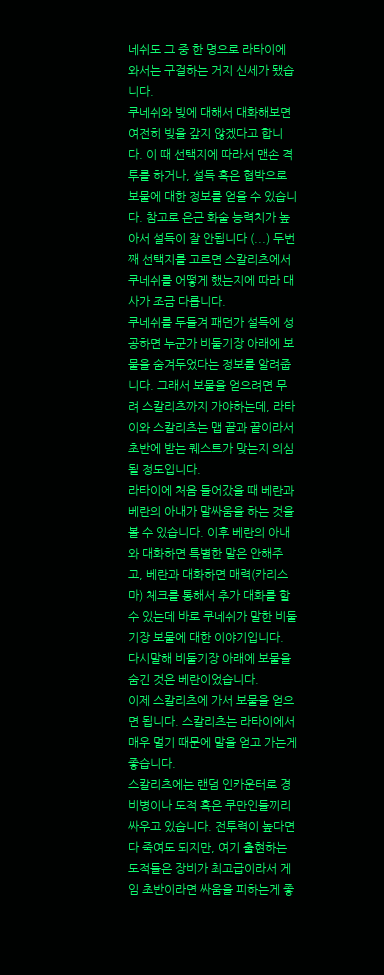네쉬도 그 중 한 명으로 라타이에 와서는 구걸하는 거지 신세가 됐습니다.
쿠네쉬와 빚에 대해서 대화해보면 여전히 빚을 갚지 않겠다고 합니다. 이 때 선택지에 따라서 맨손 격투를 하거나, 설득 혹은 협박으로 보물에 대한 정보를 얻을 수 있습니다. 참고로 은근 화술 능력치가 높아서 설득이 잘 안됩니다 (...) 두번째 선택지를 고르면 스칼리츠에서 쿠네쉬를 어떻게 했는지에 따라 대사가 조금 다릅니다.
쿠네쉬를 두들겨 패던가 설득에 성공하면 누군가 비둘기장 아래에 보물을 숨겨두었다는 정보를 알려줍니다. 그래서 보물을 얻으려면 무려 스칼리츠까지 가야하는데, 라타이와 스칼리츠는 맵 끝과 끝이라서 초반에 받는 퀘스트가 맞는지 의심될 정도입니다.
라타이에 처음 들어갔을 때 베란과 베란의 아내가 말싸움을 하는 것을 볼 수 있습니다. 이후 베란의 아내와 대화하면 특별한 말은 안해주고, 베란과 대화하면 매력(카리스마) 체크를 통해서 추가 대화를 할 수 있는데 바로 쿠네쉬가 말한 비둘기장 보물에 대한 이야기입니다. 다시말해 비둘기장 아래에 보물을 숨긴 것은 베란이었습니다.
이제 스칼리츠에 가서 보물을 얻으면 됩니다. 스칼리츠는 라타이에서 매우 멀기 때문에 말을 얻고 가는게 좋습니다.
스칼리츠에는 랜덤 인카운터로 경비병이나 도적 혹은 쿠만인들끼리 싸우고 있습니다. 전투력이 높다면 다 죽여도 되지만, 여기 출현하는 도적들은 장비가 최고급이라서 게임 초반이라면 싸움을 피하는게 좋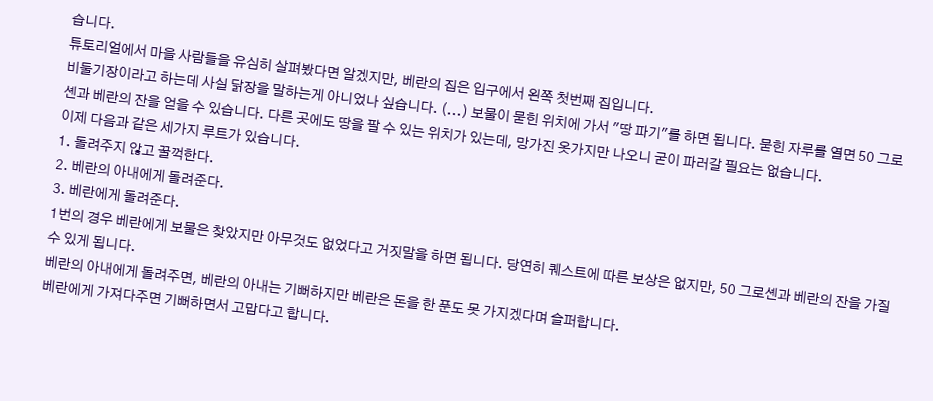습니다.
튜토리얼에서 마을 사람들을 유심히 살펴봤다면 알겠지만, 베란의 집은 입구에서 왼쪽 첫번째 집입니다.
비둘기장이라고 하는데 사실 닭장을 말하는게 아니었나 싶습니다. (...) 보물이 묻힌 위치에 가서 "땅 파기"를 하면 됩니다. 묻힌 자루를 열면 50 그로셴과 베란의 잔을 얻을 수 있습니다. 다른 곳에도 땅을 팔 수 있는 위치가 있는데, 망가진 옷가지만 나오니 굳이 파러갈 필요는 없습니다.
이제 다음과 같은 세가지 루트가 있습니다.
1. 돌려주지 않고 꿀꺽한다.
2. 베란의 아내에게 돌려준다.
3. 베란에게 돌려준다.
1번의 경우 베란에게 보물은 찾았지만 아무것도 없었다고 거짓말을 하면 됩니다. 당연히 퀘스트에 따른 보상은 없지만, 50 그로셴과 베란의 잔을 가질 수 있게 됩니다.
베란의 아내에게 돌려주면, 베란의 아내는 기뻐하지만 베란은 돈을 한 푼도 못 가지겠다며 슬퍼합니다.
베란에게 가져다주면 기뻐하면서 고맙다고 합니다.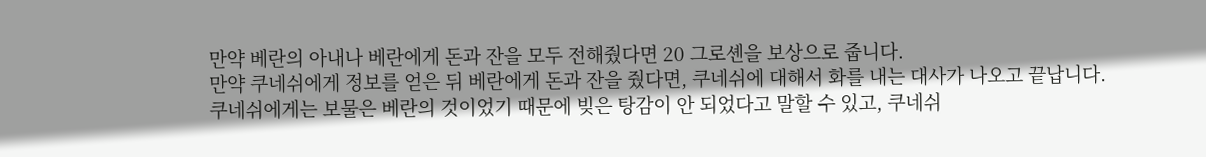만약 베란의 아내나 베란에게 돈과 잔을 모두 전해줬다면 20 그로셴을 보상으로 줍니다.
만약 쿠네쉬에게 정보를 얻은 뒤 베란에게 돈과 잔을 줬다면, 쿠네쉬에 대해서 화를 내는 대사가 나오고 끝납니다.
쿠네쉬에게는 보물은 베란의 것이었기 때문에 빚은 탕감이 안 되었다고 말할 수 있고, 쿠네쉬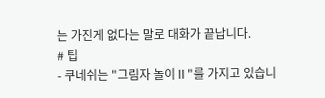는 가진게 없다는 말로 대화가 끝납니다.
# 팁
- 쿠네쉬는 "그림자 놀이Ⅱ"를 가지고 있습니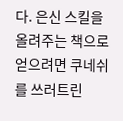다. 은신 스킬을 올려주는 책으로 얻으려면 쿠네쉬를 쓰러트린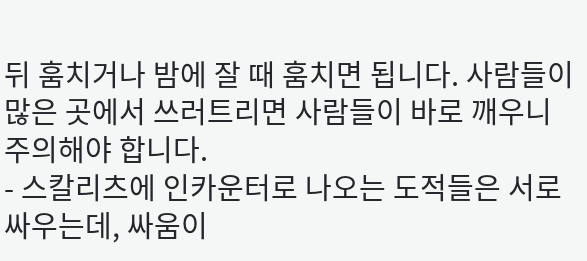뒤 훔치거나 밤에 잘 때 훔치면 됩니다. 사람들이 많은 곳에서 쓰러트리면 사람들이 바로 깨우니 주의해야 합니다.
- 스칼리츠에 인카운터로 나오는 도적들은 서로 싸우는데, 싸움이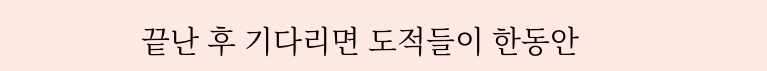끝난 후 기다리면 도적들이 한동안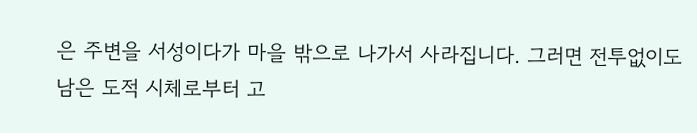은 주변을 서성이다가 마을 밖으로 나가서 사라집니다. 그러면 전투없이도 남은 도적 시체로부터 고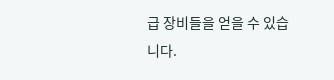급 장비들을 얻을 수 있습니다.